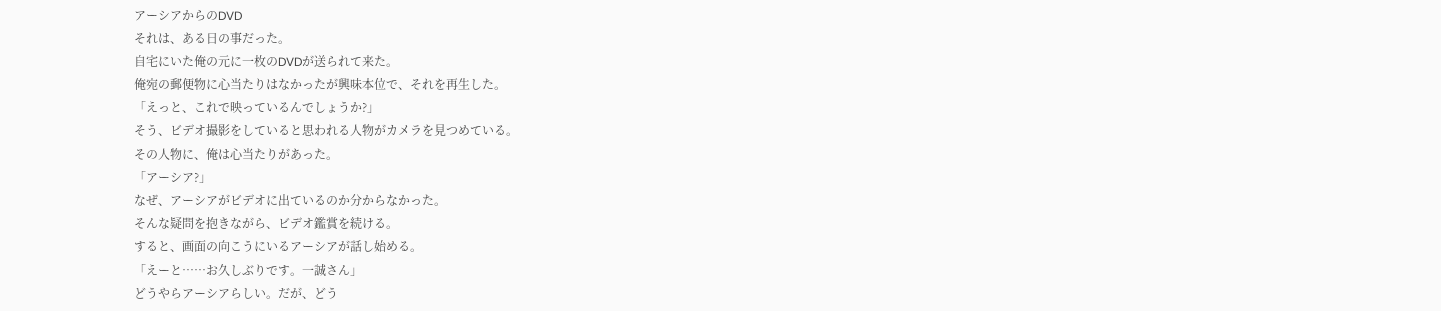アーシアからのDVD
それは、ある日の事だった。
自宅にいた俺の元に一枚のDVDが送られて来た。
俺宛の郵便物に心当たりはなかったが興味本位で、それを再生した。
「えっと、これで映っているんでしょうか?」
そう、ビデオ撮影をしていると思われる人物がカメラを見つめている。
その人物に、俺は心当たりがあった。
「アーシア?」
なぜ、アーシアがビデオに出ているのか分からなかった。
そんな疑問を抱きながら、ビデオ鑑賞を続ける。
すると、画面の向こうにいるアーシアが話し始める。
「えーと……お久しぶりです。一誠さん」
どうやらアーシアらしい。だが、どう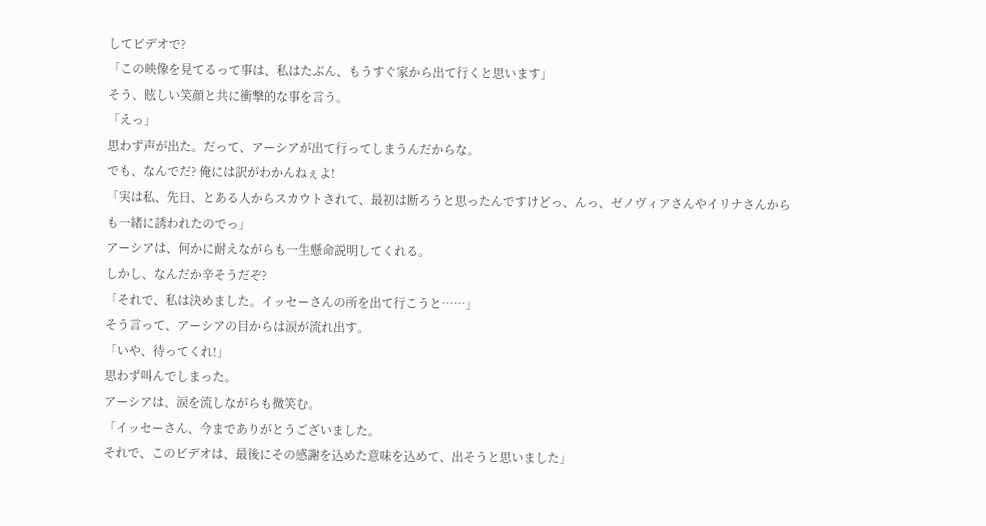してビデオで?
「この映像を見てるって事は、私はたぶん、もうすぐ家から出て行くと思います」
そう、眩しい笑顔と共に衝撃的な事を言う。
「えっ」
思わず声が出た。だって、アーシアが出て行ってしまうんだからな。
でも、なんでだ? 俺には訳がわかんねぇよ!
「実は私、先日、とある人からスカウトされて、最初は断ろうと思ったんですけどっ、んっ、ゼノヴィアさんやイリナさんからも一緒に誘われたのでっ」
アーシアは、何かに耐えながらも一生懸命説明してくれる。
しかし、なんだか辛そうだぞ?
「それで、私は決めました。イッセーさんの所を出て行こうと……」
そう言って、アーシアの目からは涙が流れ出す。
「いや、待ってくれ!」
思わず叫んでしまった。
アーシアは、涙を流しながらも微笑む。
「イッセーさん、今までありがとうございました。
それで、このビデオは、最後にその感謝を込めた意味を込めて、出そうと思いました」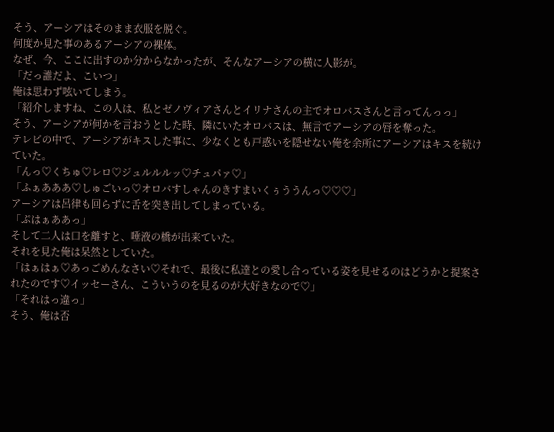そう、アーシアはそのまま衣服を脱ぐ。
何度か見た事のあるアーシアの裸体。
なぜ、今、ここに出すのか分からなかったが、そんなアーシアの横に人影が。
「だっ誰だよ、こいつ」
俺は思わず呟いてしまう。
「紹介しますね、この人は、私とゼノヴィアさんとイリナさんの主でオロバスさんと言ってんっっ」
そう、アーシアが何かを言おうとした時、隣にいたオロバスは、無言でアーシアの唇を奪った。
テレビの中で、アーシアがキスした事に、少なくとも戸惑いを隠せない俺を余所にアーシアはキスを続けていた。
「んっ♡くちゅ♡レロ♡ジュルルルッ♡チュパァ♡」
「ふぁあああ♡しゅごいっ♡オロバすしゃんのきすまいくぅううんっ♡♡♡」
アーシアは呂律も回らずに舌を突き出してしまっている。
「ぷはぁああっ」
そして二人は口を離すと、唾液の橋が出来ていた。
それを見た俺は呆然としていた。
「はぁはぁ♡あっごめんなさい♡それで、最後に私達との愛し合っている姿を見せるのはどうかと提案されたのです♡イッセーさん、こういうのを見るのが大好きなので♡」
「それはっ違っ」
そう、俺は否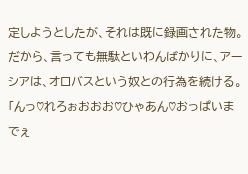定しようとしたが、それは既に録画された物。
だから、言っても無駄といわんばかりに、アーシアは、オロバスという奴との行為を続ける。
「んっ♡れろぉおおお♡ひゃあん♡おっぱいまでぇ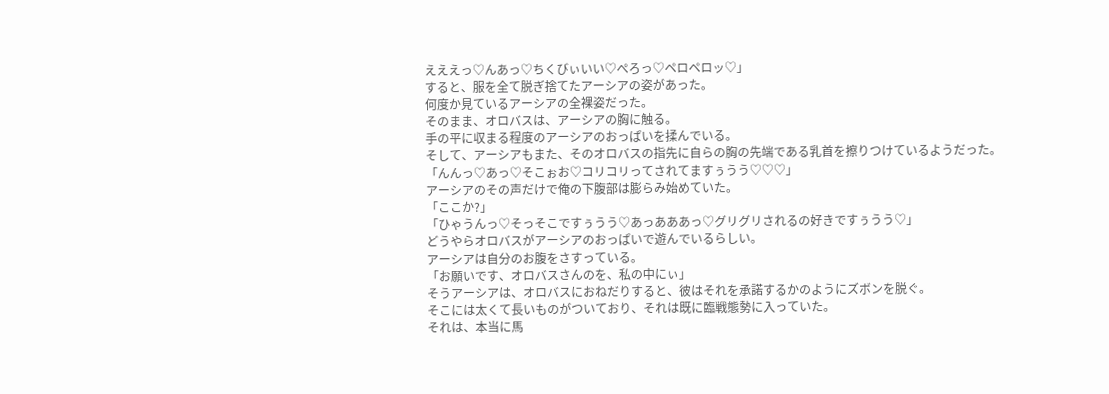えええっ♡んあっ♡ちくびぃいい♡ぺろっ♡ペロペロッ♡」
すると、服を全て脱ぎ捨てたアーシアの姿があった。
何度か見ているアーシアの全裸姿だった。
そのまま、オロバスは、アーシアの胸に触る。
手の平に収まる程度のアーシアのおっぱいを揉んでいる。
そして、アーシアもまた、そのオロバスの指先に自らの胸の先端である乳首を擦りつけているようだった。
「んんっ♡あっ♡そこぉお♡コリコリってされてますぅうう♡♡♡」
アーシアのその声だけで俺の下腹部は膨らみ始めていた。
「ここか?」
「ひゃうんっ♡そっそこですぅうう♡あっあああっ♡グリグリされるの好きですぅうう♡」
どうやらオロバスがアーシアのおっぱいで遊んでいるらしい。
アーシアは自分のお腹をさすっている。
「お願いです、オロバスさんのを、私の中にぃ」
そうアーシアは、オロバスにおねだりすると、彼はそれを承諾するかのようにズボンを脱ぐ。
そこには太くて長いものがついており、それは既に臨戦態勢に入っていた。
それは、本当に馬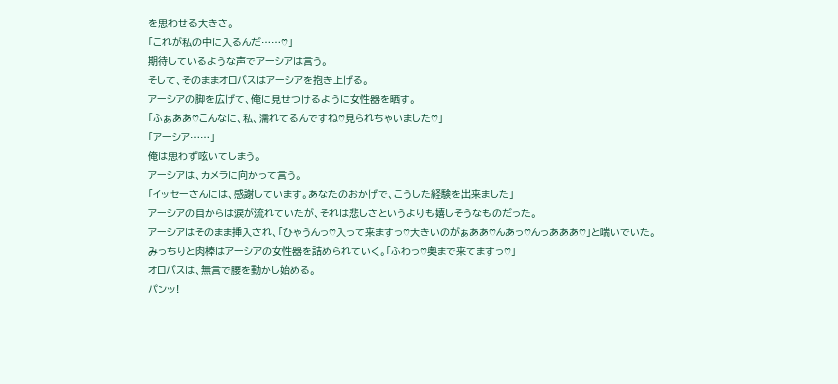を思わせる大きさ。
「これが私の中に入るんだ……♡」
期待しているような声でアーシアは言う。
そして、そのままオロバスはアーシアを抱き上げる。
アーシアの脚を広げて、俺に見せつけるように女性器を晒す。
「ふぁああ♡こんなに、私、濡れてるんですね♡見られちゃいました♡」
「アーシア……」
俺は思わず呟いてしまう。
アーシアは、カメラに向かって言う。
「イッセーさんには、感謝しています。あなたのおかげで、こうした経験を出来ました」
アーシアの目からは涙が流れていたが、それは悲しさというよりも嬉しそうなものだった。
アーシアはそのまま挿入され、「ひゃうんっ♡入って来ますっ♡大きいのがぁああ♡んあっ♡んっあああ♡」と喘いでいた。
みっちりと肉棒はアーシアの女性器を詰められていく。「ふわっ♡奥まで来てますっ♡」
オロバスは、無言で腰を動かし始める。
パンッ!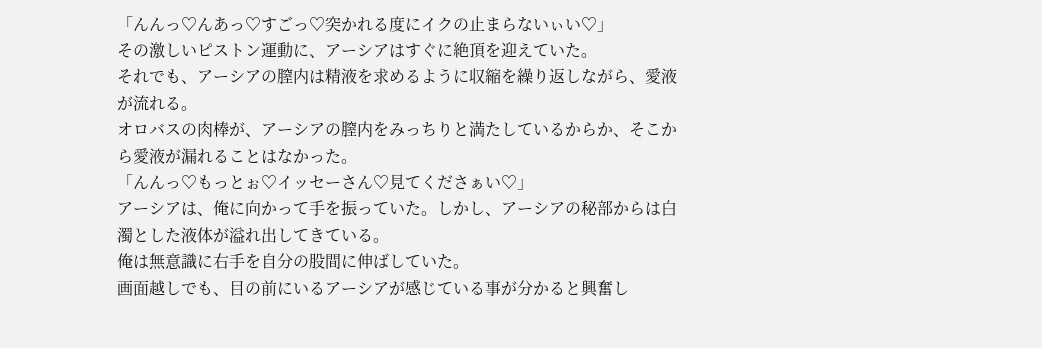「んんっ♡んあっ♡すごっ♡突かれる度にイクの止まらないぃい♡」
その激しいピストン運動に、アーシアはすぐに絶頂を迎えていた。
それでも、アーシアの膣内は精液を求めるように収縮を繰り返しながら、愛液が流れる。
オロバスの肉棒が、アーシアの膣内をみっちりと満たしているからか、そこから愛液が漏れることはなかった。
「んんっ♡もっとぉ♡イッセーさん♡見てくださぁい♡」
アーシアは、俺に向かって手を振っていた。しかし、アーシアの秘部からは白濁とした液体が溢れ出してきている。
俺は無意識に右手を自分の股間に伸ばしていた。
画面越しでも、目の前にいるアーシアが感じている事が分かると興奮し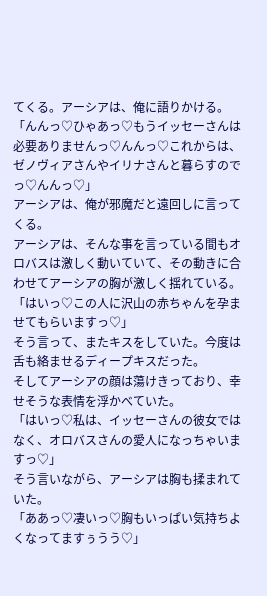てくる。アーシアは、俺に語りかける。
「んんっ♡ひゃあっ♡もうイッセーさんは必要ありませんっ♡んんっ♡これからは、ゼノヴィアさんやイリナさんと暮らすのでっ♡んんっ♡」
アーシアは、俺が邪魔だと遠回しに言ってくる。
アーシアは、そんな事を言っている間もオロバスは激しく動いていて、その動きに合わせてアーシアの胸が激しく揺れている。
「はいっ♡この人に沢山の赤ちゃんを孕ませてもらいますっ♡」
そう言って、またキスをしていた。今度は舌も絡ませるディープキスだった。
そしてアーシアの顔は蕩けきっており、幸せそうな表情を浮かべていた。
「はいっ♡私は、イッセーさんの彼女ではなく、オロバスさんの愛人になっちゃいますっ♡」
そう言いながら、アーシアは胸も揉まれていた。
「ああっ♡凄いっ♡胸もいっぱい気持ちよくなってますぅうう♡」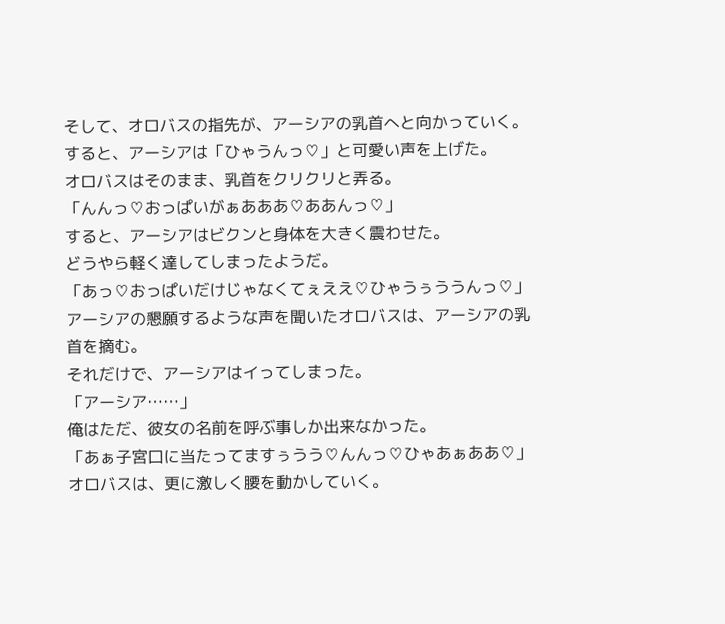そして、オロバスの指先が、アーシアの乳首へと向かっていく。
すると、アーシアは「ひゃうんっ♡」と可愛い声を上げた。
オロバスはそのまま、乳首をクリクリと弄る。
「んんっ♡おっぱいがぁあああ♡ああんっ♡」
すると、アーシアはビクンと身体を大きく震わせた。
どうやら軽く達してしまったようだ。
「あっ♡おっぱいだけじゃなくてぇええ♡ひゃうぅううんっ♡」
アーシアの懇願するような声を聞いたオロバスは、アーシアの乳首を摘む。
それだけで、アーシアはイってしまった。
「アーシア……」
俺はただ、彼女の名前を呼ぶ事しか出来なかった。
「あぁ子宮口に当たってますぅうう♡んんっ♡ひゃあぁああ♡」
オロバスは、更に激しく腰を動かしていく。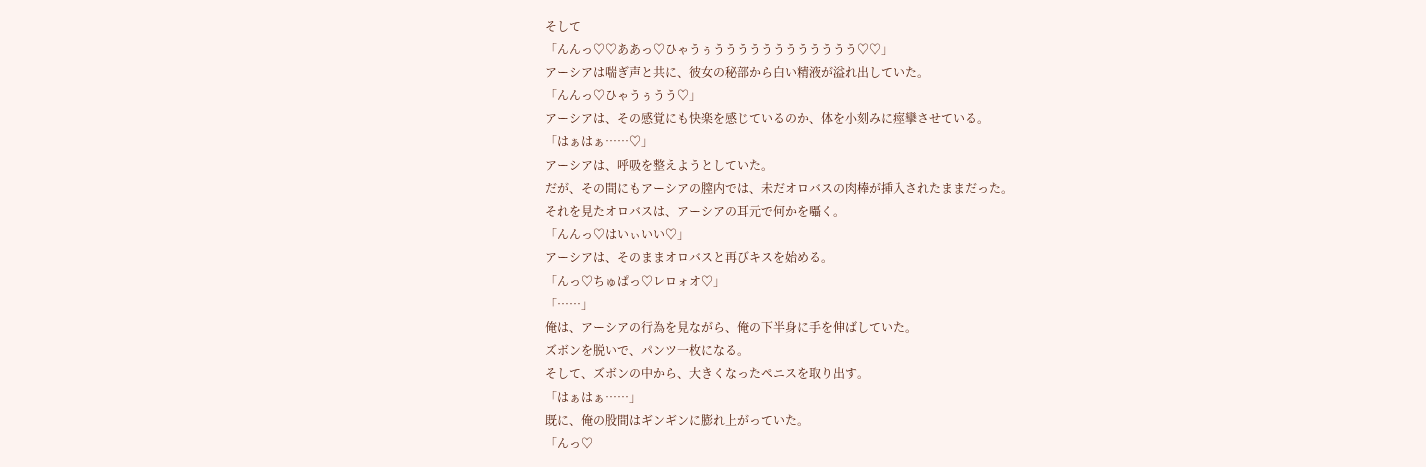そして
「んんっ♡♡ああっ♡ひゃうぅうううううううううううう♡♡」
アーシアは喘ぎ声と共に、彼女の秘部から白い精液が溢れ出していた。
「んんっ♡ひゃうぅうう♡」
アーシアは、その感覚にも快楽を感じているのか、体を小刻みに痙攣させている。
「はぁはぁ……♡」
アーシアは、呼吸を整えようとしていた。
だが、その間にもアーシアの膣内では、未だオロバスの肉棒が挿入されたままだった。
それを見たオロバスは、アーシアの耳元で何かを囁く。
「んんっ♡はいぃいい♡」
アーシアは、そのままオロバスと再びキスを始める。
「んっ♡ちゅぱっ♡レロォオ♡」
「……」
俺は、アーシアの行為を見ながら、俺の下半身に手を伸ばしていた。
ズボンを脱いで、パンツ一枚になる。
そして、ズボンの中から、大きくなったペニスを取り出す。
「はぁはぁ……」
既に、俺の股間はギンギンに膨れ上がっていた。
「んっ♡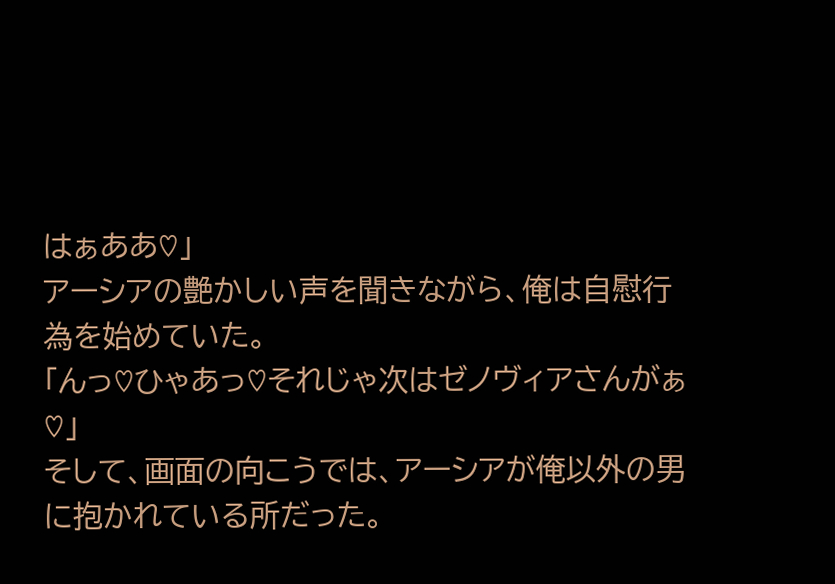はぁああ♡」
アーシアの艶かしい声を聞きながら、俺は自慰行為を始めていた。
「んっ♡ひゃあっ♡それじゃ次はゼノヴィアさんがぁ♡」
そして、画面の向こうでは、アーシアが俺以外の男に抱かれている所だった。